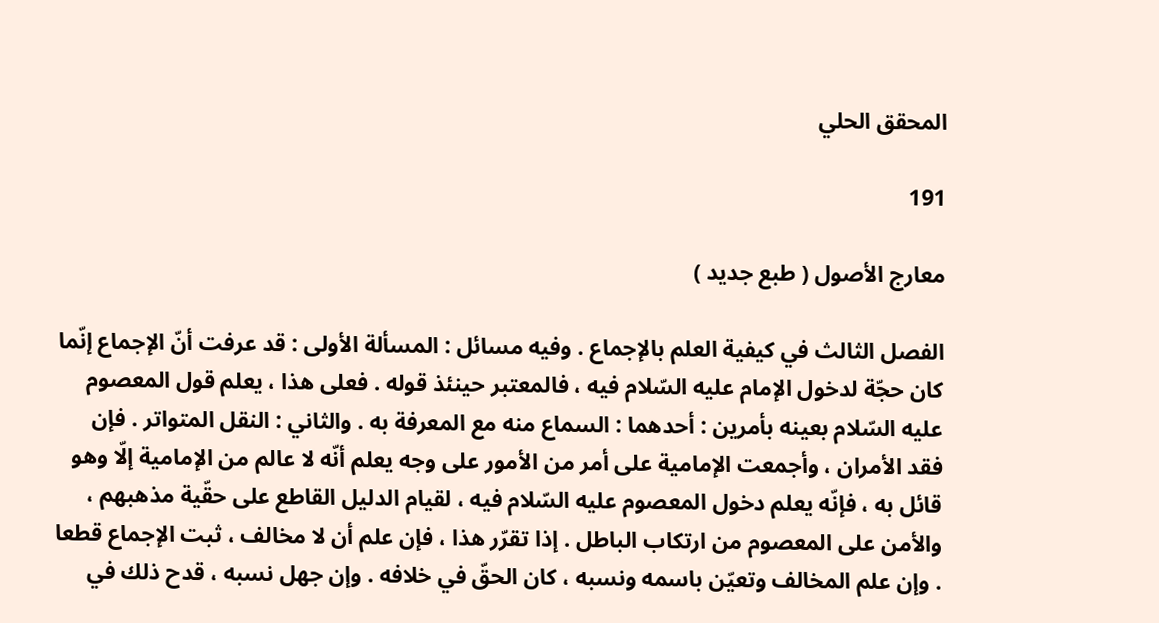المحقق الحلي

191

معارج الأصول ( طبع جديد )

الفصل الثالث في كيفية العلم بالإجماع . وفيه مسائل : المسألة الأولى : قد عرفت أنّ الإجماع إنّما كان حجّة لدخول الإمام عليه السّلام فيه ، فالمعتبر حينئذ قوله . فعلى هذا ، يعلم قول المعصوم عليه السّلام بعينه بأمرين : أحدهما : السماع منه مع المعرفة به . والثاني : النقل المتواتر . فإن فقد الأمران ، وأجمعت الإمامية على أمر من الأمور على وجه يعلم أنّه لا عالم من الإمامية إلّا وهو قائل به ، فإنّه يعلم دخول المعصوم عليه السّلام فيه ، لقيام الدليل القاطع على حقّية مذهبهم ، والأمن على المعصوم من ارتكاب الباطل . إذا تقرّر هذا ، فإن علم أن لا مخالف ، ثبت الإجماع قطعا . وإن علم المخالف وتعيّن باسمه ونسبه ، كان الحقّ في خلافه . وإن جهل نسبه ، قدح ذلك في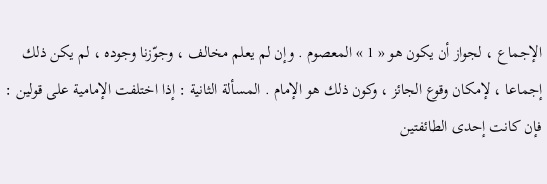الإجماع ، لجواز أن يكون هو « 1 » المعصوم . وإن لم يعلم مخالف ، وجوّزنا وجوده ، لم يكن ذلك إجماعا ، لإمكان وقوع الجائز ، وكون ذلك هو الإمام . المسألة الثانية : إذا اختلفت الإمامية على قولين : فإن كانت إحدى الطائفتين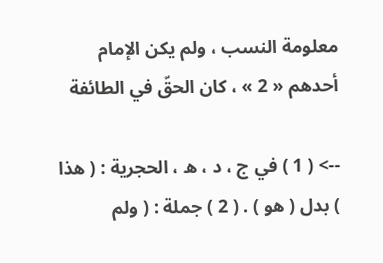معلومة النسب ، ولم يكن الإمام أحدهم « 2 » ، كان الحقّ في الطائفة

--> ( 1 ) في ج ، د ، ه ، الحجرية : ( هذا ) بدل ( هو ) . ( 2 ) جملة : ( ولم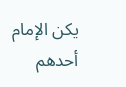يكن الإمام أحدهم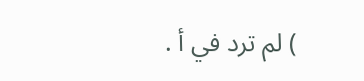) لم ترد في أ .